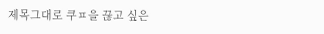제목그대로 쿠ㅍ을 끊고 싶은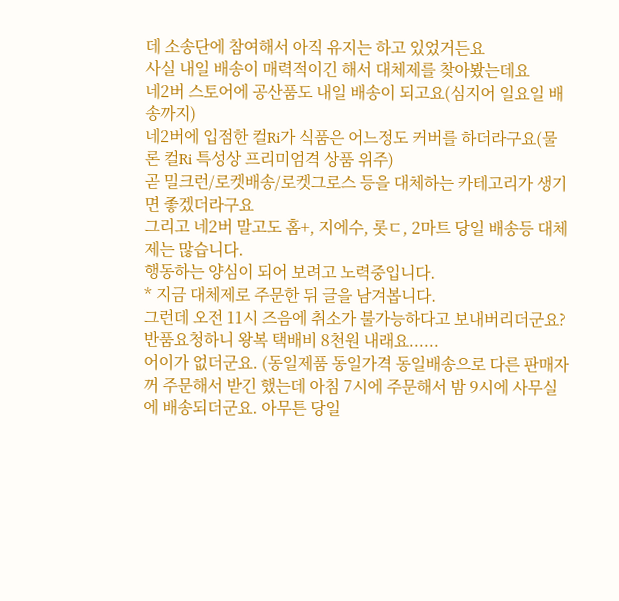데 소송단에 참여해서 아직 유지는 하고 있었거든요
사실 내일 배송이 매력적이긴 해서 대체제를 찾아봤는데요
네2버 스토어에 공산품도 내일 배송이 되고요(심지어 일요일 배송까지)
네2버에 입점한 컬Ri가 식품은 어느정도 커버를 하더라구요(물론 컬Ri 특성상 프리미엄격 상품 위주)
곧 밀크런/로켓배송/로켓그로스 등을 대체하는 카테고리가 생기면 좋겠더라구요
그리고 네2버 말고도 홈+, 지에수, 롯ㄷ, 2마트 당일 배송등 대체제는 많습니다.
행동하는 양심이 되어 보려고 노력중입니다.
* 지금 대체제로 주문한 뒤 글을 남겨봅니다.
그런데 오전 11시 즈음에 취소가 불가능하다고 보내버리더군요?
반품요청하니 왕복 택배비 8천원 내래요......
어이가 없더군요. (동일제품 동일가격 동일배송으로 다른 판매자꺼 주문해서 받긴 했는데 아침 7시에 주문해서 밤 9시에 사무실에 배송되더군요. 아무튼 당일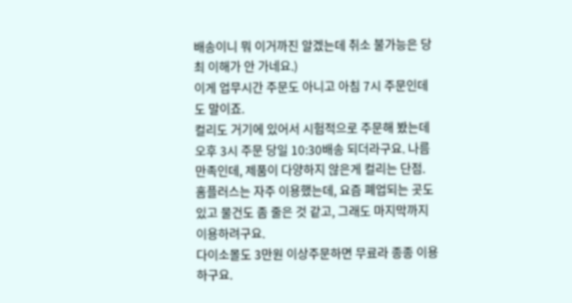배송이니 뭐 이거까진 알겠는데 취소 불가능은 당최 이해가 안 가네요.)
이게 업무시간 주문도 아니고 아침 7시 주문인데도 말이죠.
컬리도 거기에 있어서 시험적으로 주문해 봤는데 오후 3시 주문 당일 10:30배송 되더라구요. 나름 만족인데, 제품이 다양하지 않은게 컬리는 단점.
홈플러스는 자주 이용했는데, 요즘 폐업되는 곳도 있고 물건도 좀 줄은 것 같고, 그래도 마지막까지 이용하려구요.
다이소몰도 3만원 이상주문하면 무료라 종종 이용하구요.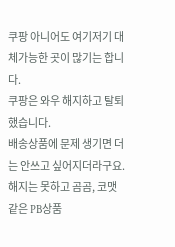쿠팡 아니어도 여기저기 대체가능한 곳이 많기는 합니다.
쿠팡은 와우 해지하고 탈퇴했습니다.
배송상품에 문제 생기면 더는 안쓰고 싶어지더라구요.
해지는 못하고 곰곰, 코맷 같은 PB상품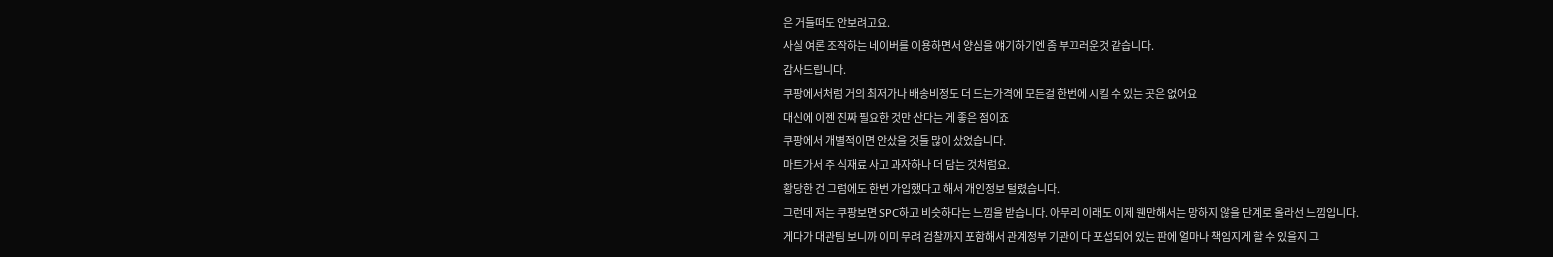은 거들떠도 안보려고요.
사실 여론 조작하는 네이버를 이용하면서 양심을 얘기하기엔 좀 부끄러운것 같습니다.
감사드립니다.
쿠팡에서처럼 거의 최저가나 배송비정도 더 드는가격에 모든걸 한번에 시킬 수 있는 곳은 없어요
대신에 이젠 진짜 필요한 것만 산다는 게 좋은 점이죠
쿠팡에서 개별적이면 안샀을 것들 많이 샀었습니다.
마트가서 주 식재료 사고 과자하나 더 담는 것처럼요.
황당한 건 그럼에도 한번 가입했다고 해서 개인정보 털렸습니다.
그런데 저는 쿠팡보면 SPC하고 비슷하다는 느낌을 받습니다. 아무리 이래도 이제 웬만해서는 망하지 않을 단계로 올라선 느낌입니다.
게다가 대관팀 보니까 이미 무려 검찰까지 포함해서 관계정부 기관이 다 포섭되어 있는 판에 얼마나 책임지게 할 수 있을지 그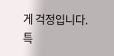게 걱정입니다.
특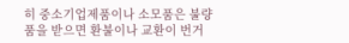히 중소기업제품이나 소모품은 불량품을 받으면 환불이나 교환이 번거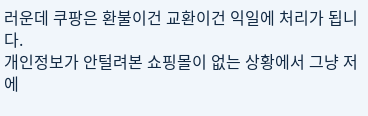러운데 쿠팡은 환불이건 교환이건 익일에 처리가 됩니다.
개인정보가 안털려본 쇼핑몰이 없는 상황에서 그냥 저에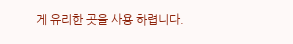게 유리한 곳을 사용 하렵니다.